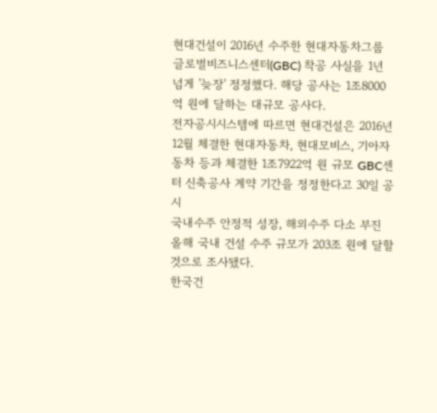현대건설이 2016년 수주한 현대자동차그룹 글로벌비즈니스센터(GBC) 착공 사실을 1년 넘게 '늦장' 정정했다. 해당 공사는 1조8000억 원에 달하는 대규모 공사다.
전자공시시스템에 따르면 현대건설은 2016년 12월 체결한 현대자동차, 현대모비스, 기아자동차 등과 체결한 1조7922억 원 규모 GBC센터 신축공사 계약 기간을 정정한다고 30일 공시
국내수주 안정적 성장, 해외수주 다소 부진
올해 국내 건설 수주 규모가 203조 원에 달할 것으로 조사됐다.
한국건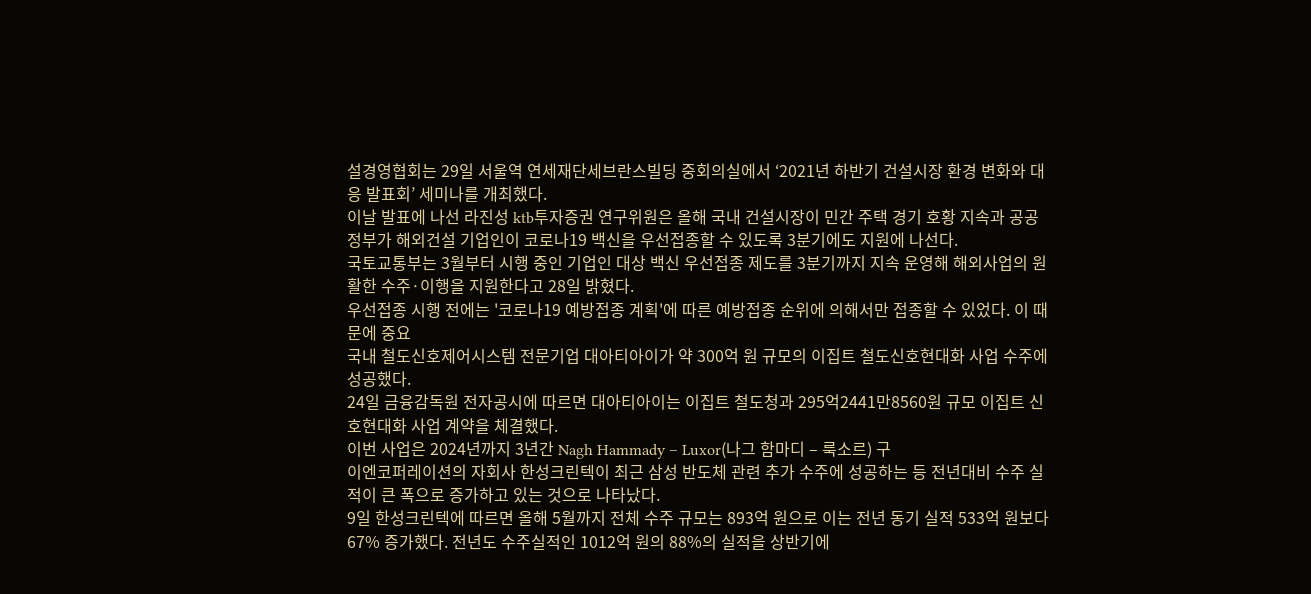설경영협회는 29일 서울역 연세재단세브란스빌딩 중회의실에서 ‘2021년 하반기 건설시장 환경 변화와 대응 발표회’ 세미나를 개최했다.
이날 발표에 나선 라진성 ktb투자증권 연구위원은 올해 국내 건설시장이 민간 주택 경기 호황 지속과 공공
정부가 해외건설 기업인이 코로나19 백신을 우선접종할 수 있도록 3분기에도 지원에 나선다.
국토교통부는 3월부터 시행 중인 기업인 대상 백신 우선접종 제도를 3분기까지 지속 운영해 해외사업의 원활한 수주·이행을 지원한다고 28일 밝혔다.
우선접종 시행 전에는 '코로나19 예방접종 계획'에 따른 예방접종 순위에 의해서만 접종할 수 있었다. 이 때문에 중요
국내 철도신호제어시스템 전문기업 대아티아이가 약 300억 원 규모의 이집트 철도신호현대화 사업 수주에 성공했다.
24일 금융감독원 전자공시에 따르면 대아티아이는 이집트 철도청과 295억2441만8560원 규모 이집트 신호현대화 사업 계약을 체결했다.
이번 사업은 2024년까지 3년간 Nagh Hammady – Luxor(나그 함마디 – 룩소르) 구
이엔코퍼레이션의 자회사 한성크린텍이 최근 삼성 반도체 관련 추가 수주에 성공하는 등 전년대비 수주 실적이 큰 폭으로 증가하고 있는 것으로 나타났다.
9일 한성크린텍에 따르면 올해 5월까지 전체 수주 규모는 893억 원으로 이는 전년 동기 실적 533억 원보다 67% 증가했다. 전년도 수주실적인 1012억 원의 88%의 실적을 상반기에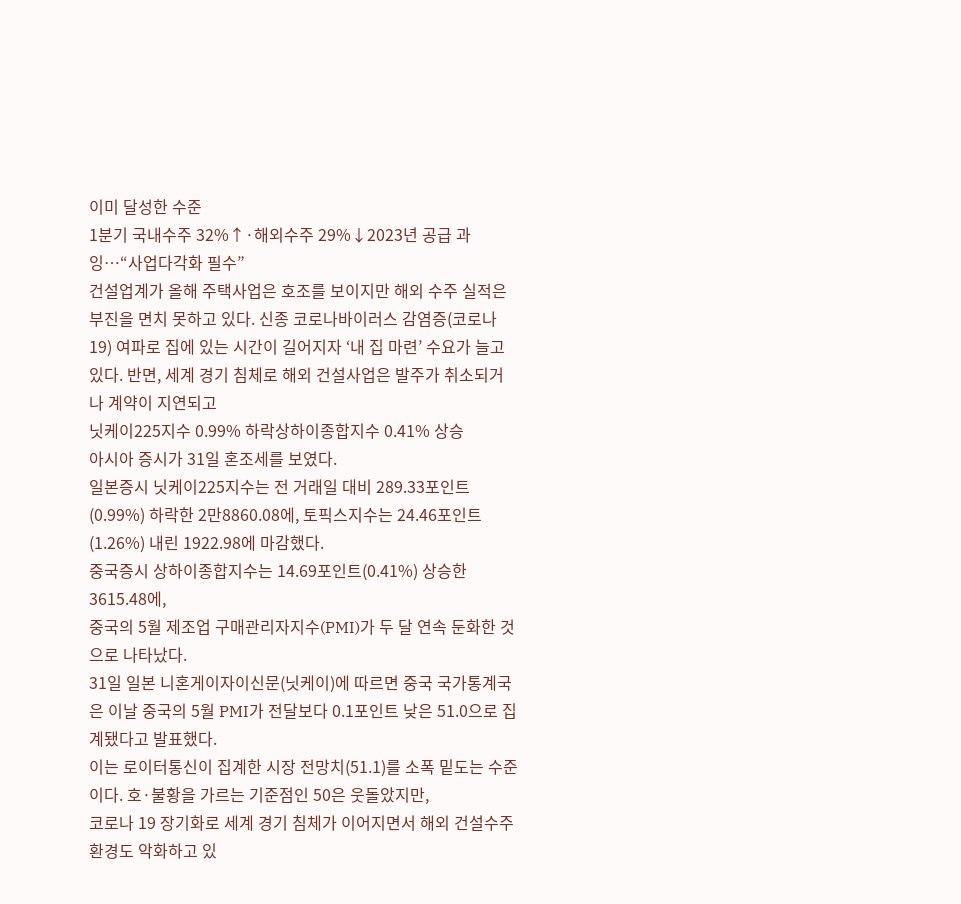이미 달성한 수준
1분기 국내수주 32%↑·해외수주 29%↓2023년 공급 과잉…“사업다각화 필수”
건설업계가 올해 주택사업은 호조를 보이지만 해외 수주 실적은 부진을 면치 못하고 있다. 신종 코로나바이러스 감염증(코로나19) 여파로 집에 있는 시간이 길어지자 ‘내 집 마련’ 수요가 늘고 있다. 반면, 세계 경기 침체로 해외 건설사업은 발주가 취소되거나 계약이 지연되고
닛케이225지수 0.99% 하락상하이종합지수 0.41% 상승
아시아 증시가 31일 혼조세를 보였다.
일본증시 닛케이225지수는 전 거래일 대비 289.33포인트(0.99%) 하락한 2만8860.08에, 토픽스지수는 24.46포인트(1.26%) 내린 1922.98에 마감했다.
중국증시 상하이종합지수는 14.69포인트(0.41%) 상승한 3615.48에,
중국의 5월 제조업 구매관리자지수(PMI)가 두 달 연속 둔화한 것으로 나타났다.
31일 일본 니혼게이자이신문(닛케이)에 따르면 중국 국가통계국은 이날 중국의 5월 PMI가 전달보다 0.1포인트 낮은 51.0으로 집계됐다고 발표했다.
이는 로이터통신이 집계한 시장 전망치(51.1)를 소폭 밑도는 수준이다. 호·불황을 가르는 기준점인 50은 웃돌았지만,
코로나 19 장기화로 세계 경기 침체가 이어지면서 해외 건설수주 환경도 악화하고 있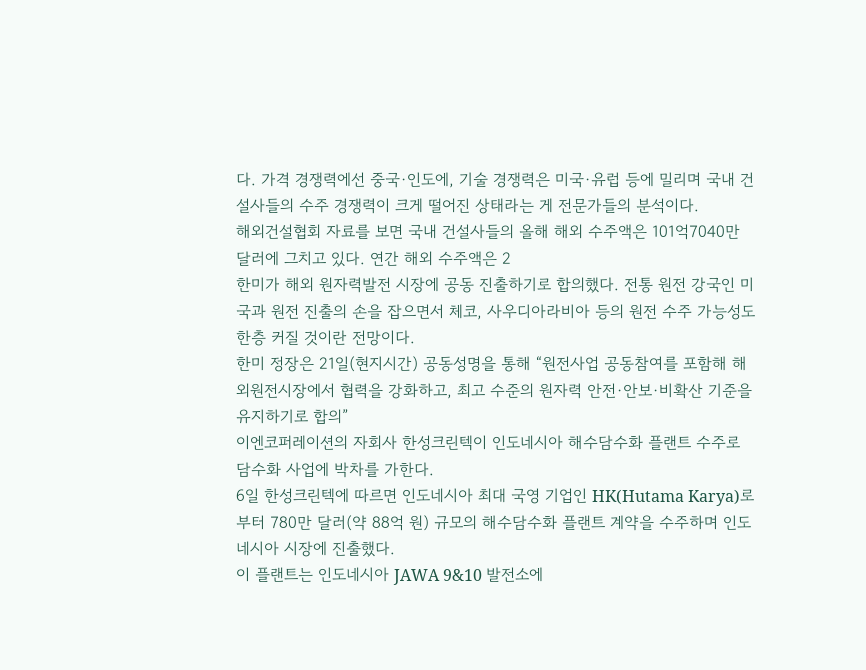다. 가격 경쟁력에선 중국·인도에, 기술 경쟁력은 미국·유럽 등에 밀리며 국내 건설사들의 수주 경쟁력이 크게 떨어진 상태라는 게 전문가들의 분석이다.
해외건설협회 자료를 보면 국내 건설사들의 올해 해외 수주액은 101억7040만 달러에 그치고 있다. 연간 해외 수주액은 2
한미가 해외 원자력발전 시장에 공동 진출하기로 합의했다. 전통 원전 강국인 미국과 원전 진출의 손을 잡으면서 체코, 사우디아라비아 등의 원전 수주 가능성도 한층 커질 것이란 전망이다.
한미 정장은 21일(현지시간) 공동성명을 통해 “원전사업 공동참여를 포함해 해외원전시장에서 협력을 강화하고, 최고 수준의 원자력 안전·안보·비확산 기준을 유지하기로 합의”
이엔코퍼레이션의 자회사 한성크린텍이 인도네시아 해수담수화 플랜트 수주로 담수화 사업에 박차를 가한다.
6일 한성크린텍에 따르면 인도네시아 최대 국영 기업인 HK(Hutama Karya)로부터 780만 달러(약 88억 원) 규모의 해수담수화 플랜트 계약을 수주하며 인도네시아 시장에 진출했다.
이 플랜트는 인도네시아 JAWA 9&10 발전소에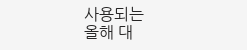사용되는
올해 대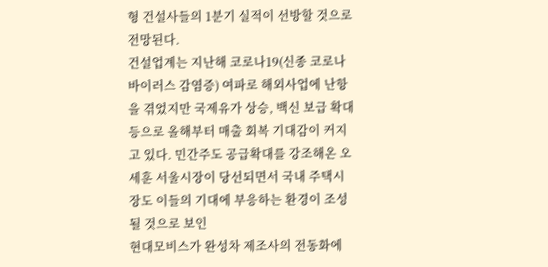형 건설사들의 1분기 실적이 선방할 것으로 전망된다.
건설업계는 지난해 코로나19(신종 코로나바이러스 감염증) 여파로 해외사업에 난항을 겪었지만 국제유가 상승, 백신 보급 확대 등으로 올해부터 매출 회복 기대감이 커지고 있다. 민간주도 공급확대를 강조해온 오세훈 서울시장이 당선되면서 국내 주택시장도 이들의 기대에 부응하는 환경이 조성될 것으로 보인
현대모비스가 완성차 제조사의 전동화에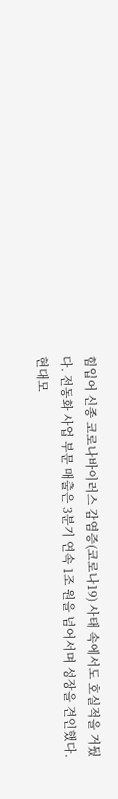힘입어 신종 코로나바이러스 감염증(코로나19) 사태 속에서도 호실적을 거뒀다. 전동화 사업 부문 매출은 3분기 연속 1조 원을 넘어서며 성장을 견인했다.
현대모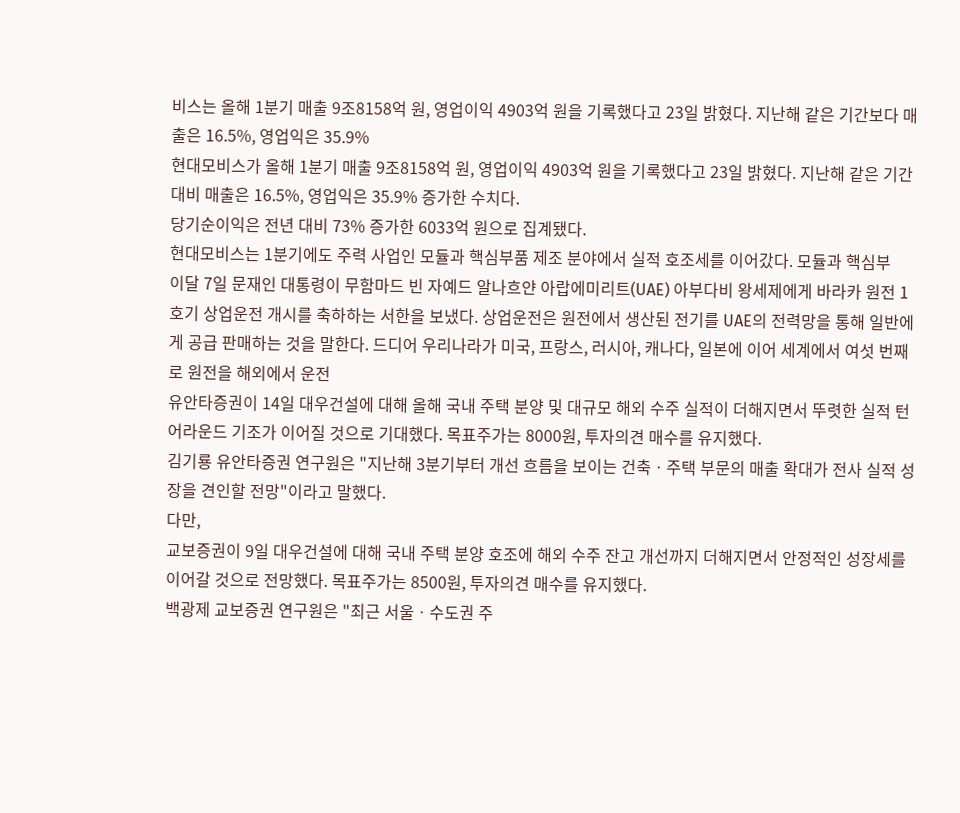비스는 올해 1분기 매출 9조8158억 원, 영업이익 4903억 원을 기록했다고 23일 밝혔다. 지난해 같은 기간보다 매출은 16.5%, 영업익은 35.9%
현대모비스가 올해 1분기 매출 9조8158억 원, 영업이익 4903억 원을 기록했다고 23일 밝혔다. 지난해 같은 기간 대비 매출은 16.5%, 영업익은 35.9% 증가한 수치다.
당기순이익은 전년 대비 73% 증가한 6033억 원으로 집계됐다.
현대모비스는 1분기에도 주력 사업인 모듈과 핵심부품 제조 분야에서 실적 호조세를 이어갔다. 모듈과 핵심부
이달 7일 문재인 대통령이 무함마드 빈 자예드 알나흐얀 아랍에미리트(UAE) 아부다비 왕세제에게 바라카 원전 1호기 상업운전 개시를 축하하는 서한을 보냈다. 상업운전은 원전에서 생산된 전기를 UAE의 전력망을 통해 일반에게 공급 판매하는 것을 말한다. 드디어 우리나라가 미국, 프랑스, 러시아, 캐나다, 일본에 이어 세계에서 여섯 번째로 원전을 해외에서 운전
유안타증권이 14일 대우건설에 대해 올해 국내 주택 분양 및 대규모 해외 수주 실적이 더해지면서 뚜렷한 실적 턴어라운드 기조가 이어질 것으로 기대했다. 목표주가는 8000원, 투자의견 매수를 유지했다.
김기룡 유안타증권 연구원은 "지난해 3분기부터 개선 흐름을 보이는 건축ㆍ주택 부문의 매출 확대가 전사 실적 성장을 견인할 전망"이라고 말했다.
다만,
교보증권이 9일 대우건설에 대해 국내 주택 분양 호조에 해외 수주 잔고 개선까지 더해지면서 안정적인 성장세를 이어갈 것으로 전망했다. 목표주가는 8500원, 투자의견 매수를 유지했다.
백광제 교보증권 연구원은 "최근 서울ㆍ수도권 주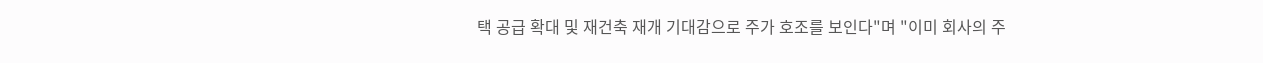택 공급 확대 및 재건축 재개 기대감으로 주가 호조를 보인다"며 "이미 회사의 주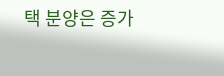택 분양은 증가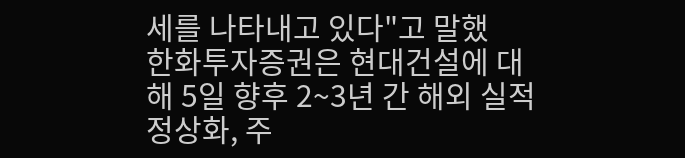세를 나타내고 있다"고 말했
한화투자증권은 현대건설에 대해 5일 향후 2~3년 간 해외 실적 정상화, 주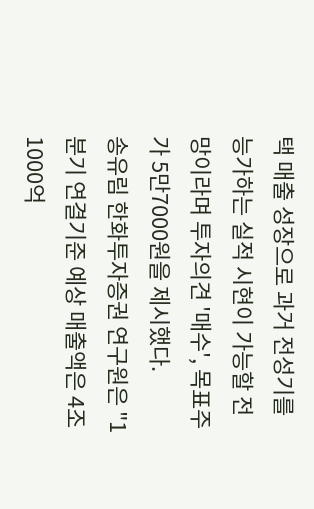택 매출 성장으로 과거 전성기를 능가하는 실적 시현이 가능할 전망이라며 투자의견 '매수', 목표주가 5만7000원을 제시했다.
송유림 한화투자증권 연구원은 "1분기 연결기준 예상 매출액은 4조1000억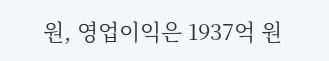원, 영업이익은 1937억 원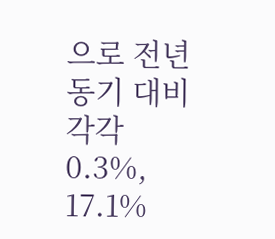으로 전년 동기 대비 각각 0.3%, 17.1%